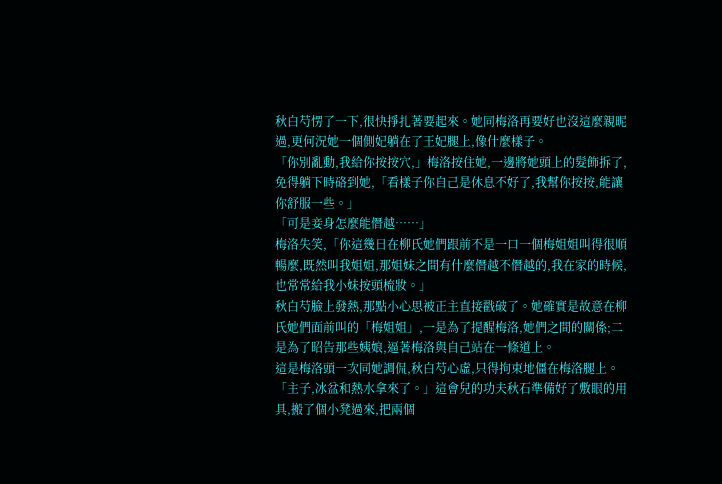秋白芍愣了一下,很快掙扎著要起來。她同梅洛再要好也沒這麼親昵過,更何況她一個側妃躺在了王妃腿上,像什麼樣子。
「你別亂動,我給你按按穴,」梅洛按住她,一邊將她頭上的髮飾拆了,免得躺下時硌到她,「看樣子你自己是休息不好了,我幫你按按,能讓你舒服一些。」
「可是妾身怎麼能僭越……」
梅洛失笑,「你這幾日在柳氏她們跟前不是一口一個梅姐姐叫得很順暢麼,既然叫我姐姐,那姐妹之間有什麼僭越不僭越的,我在家的時候,也常常給我小妹按頭梳妝。」
秋白芍臉上發熱,那點小心思被正主直接戳破了。她確實是故意在柳氏她們面前叫的「梅姐姐」,一是為了提醒梅洛,她們之間的關係;二是為了昭告那些姨娘,逼著梅洛與自己站在一條道上。
這是梅洛頭一次同她調侃,秋白芍心虛,只得拘束地僵在梅洛腿上。
「主子,冰盆和熱水拿來了。」這會兒的功夫秋石準備好了敷眼的用具,搬了個小凳過來,把兩個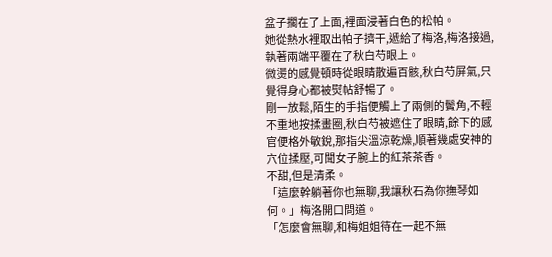盆子擱在了上面,裡面浸著白色的松帕。
她從熱水裡取出帕子擠干,遞給了梅洛,梅洛接過,執著兩端平覆在了秋白芍眼上。
微燙的感覺頓時從眼睛散遍百骸,秋白芍屏氣,只覺得身心都被熨帖舒暢了。
剛一放鬆,陌生的手指便觸上了兩側的鬢角,不輕不重地按揉畫圈,秋白芍被遮住了眼睛,餘下的感官便格外敏銳,那指尖溫涼乾燥,順著幾處安神的穴位揉壓,可聞女子腕上的紅茶茶香。
不甜,但是清柔。
「這麼幹躺著你也無聊,我讓秋石為你撫琴如何。」梅洛開口問道。
「怎麼會無聊,和梅姐姐待在一起不無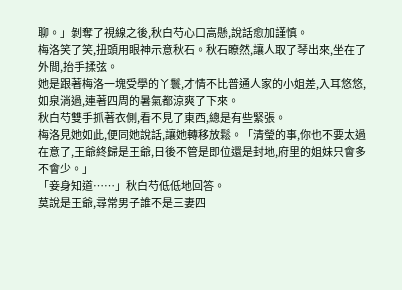聊。」剝奪了視線之後,秋白芍心口高懸,說話愈加謹慎。
梅洛笑了笑,扭頭用眼神示意秋石。秋石瞭然,讓人取了琴出來,坐在了外間,抬手揉弦。
她是跟著梅洛一塊受學的丫鬟,才情不比普通人家的小姐差,入耳悠悠,如泉淌過,連著四周的暑氣都涼爽了下來。
秋白芍雙手抓著衣側,看不見了東西,總是有些緊張。
梅洛見她如此,便同她說話,讓她轉移放鬆。「清瑩的事,你也不要太過在意了,王爺終歸是王爺,日後不管是即位還是封地,府里的姐妹只會多不會少。」
「妾身知道……」秋白芍低低地回答。
莫說是王爺,尋常男子誰不是三妻四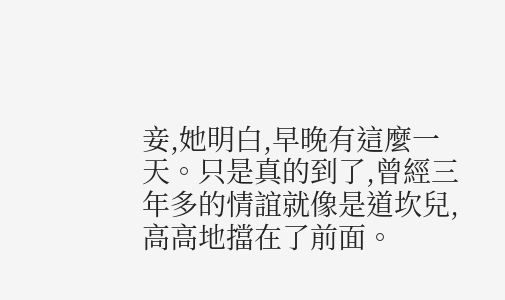妾,她明白,早晚有這麼一天。只是真的到了,曾經三年多的情誼就像是道坎兒,高高地擋在了前面。